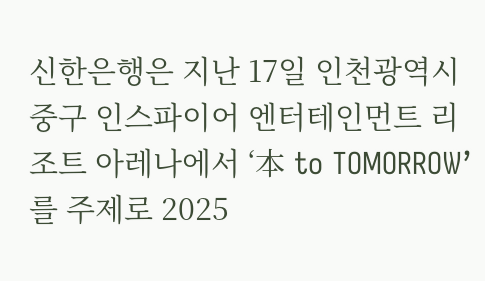신한은행은 지난 17일 인천광역시 중구 인스파이어 엔터테인먼트 리조트 아레나에서 ‘本 to TOMORROW’를 주제로 2025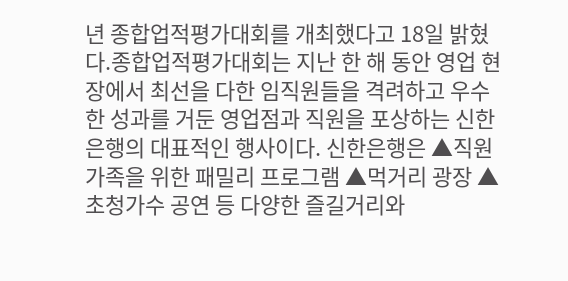년 종합업적평가대회를 개최했다고 18일 밝혔다.종합업적평가대회는 지난 한 해 동안 영업 현장에서 최선을 다한 임직원들을 격려하고 우수한 성과를 거둔 영업점과 직원을 포상하는 신한은행의 대표적인 행사이다. 신한은행은 ▲직원 가족을 위한 패밀리 프로그램 ▲먹거리 광장 ▲초청가수 공연 등 다양한 즐길거리와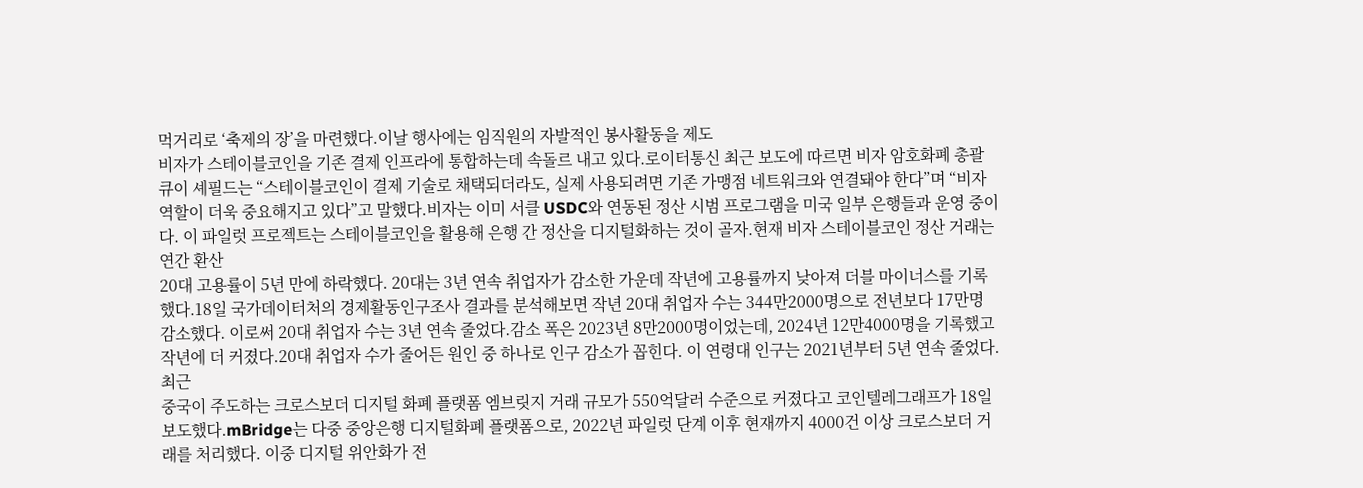먹거리로 ‘축제의 장’을 마련했다.이날 행사에는 임직원의 자발적인 봉사활동을 제도
비자가 스테이블코인을 기존 결제 인프라에 통합하는데 속돌르 내고 있다.로이터통신 최근 보도에 따르면 비자 암호화폐 총괄 큐이 셰필드는 “스테이블코인이 결제 기술로 채택되더라도, 실제 사용되려면 기존 가맹점 네트워크와 연결돼야 한다”며 “비자 역할이 더욱 중요해지고 있다”고 말했다.비자는 이미 서클 USDC와 연동된 정산 시범 프로그램을 미국 일부 은행들과 운영 중이다. 이 파일럿 프로젝트는 스테이블코인을 활용해 은행 간 정산을 디지털화하는 것이 골자.현재 비자 스테이블코인 정산 거래는 연간 환산
20대 고용률이 5년 만에 하락했다. 20대는 3년 연속 취업자가 감소한 가운데 작년에 고용률까지 낮아져 더블 마이너스를 기록했다.18일 국가데이터처의 경제활동인구조사 결과를 분석해보면 작년 20대 취업자 수는 344만2000명으로 전년보다 17만명 감소했다. 이로써 20대 취업자 수는 3년 연속 줄었다.감소 폭은 2023년 8만2000명이었는데, 2024년 12만4000명을 기록했고 작년에 더 커졌다.20대 취업자 수가 줄어든 원인 중 하나로 인구 감소가 꼽힌다. 이 연령대 인구는 2021년부터 5년 연속 줄었다.최근
중국이 주도하는 크로스보더 디지털 화폐 플랫폼 엠브릿지 거래 규모가 550억달러 수준으로 커졌다고 코인텔레그래프가 18일 보도했다.mBridge는 다중 중앙은행 디지털화폐 플랫폼으로, 2022년 파일럿 단계 이후 현재까지 4000건 이상 크로스보더 거래를 처리했다. 이중 디지털 위안화가 전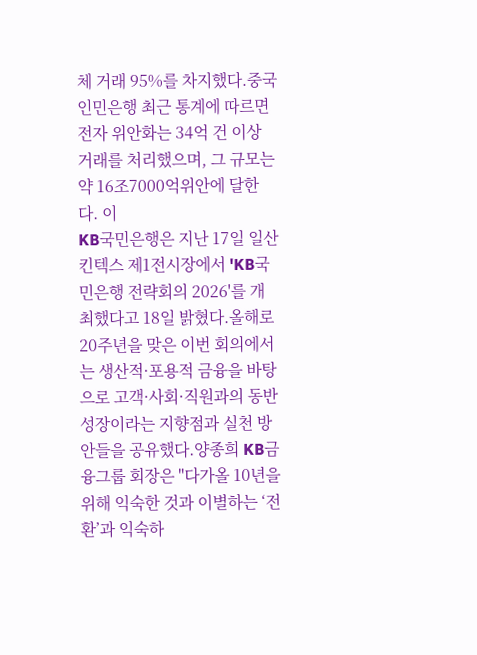체 거래 95%를 차지했다.중국 인민은행 최근 통계에 따르면 전자 위안화는 34억 건 이상 거래를 처리했으며, 그 규모는 약 16조7000억위안에 달한다. 이
KB국민은행은 지난 17일 일산 킨텍스 제1전시장에서 'KB국민은행 전략회의 2026'를 개최했다고 18일 밝혔다.올해로 20주년을 맞은 이번 회의에서는 생산적·포용적 금융을 바탕으로 고객·사회·직원과의 동반성장이라는 지향점과 실천 방안들을 공유했다.양종희 KB금융그룹 회장은 "다가올 10년을 위해 익숙한 것과 이별하는 ‘전환’과 익숙하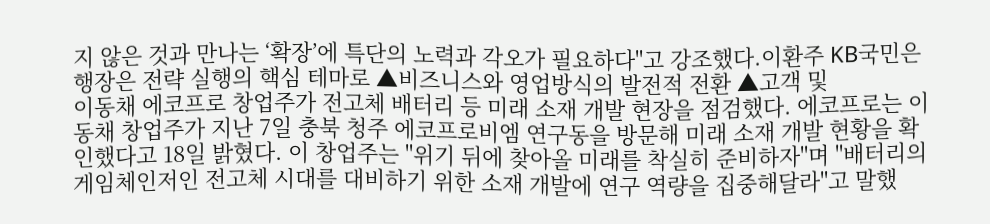지 않은 것과 만나는 ‘확장’에 특단의 노력과 각오가 필요하다"고 강조했다.이환주 KB국민은행장은 전략 실행의 핵심 테마로 ▲비즈니스와 영업방식의 발전적 전환 ▲고객 및
이동채 에코프로 창업주가 전고체 배터리 등 미래 소재 개발 현장을 점검했다. 에코프로는 이동채 창업주가 지난 7일 충북 청주 에코프로비엠 연구동을 방문해 미래 소재 개발 현황을 확인했다고 18일 밝혔다. 이 창업주는 "위기 뒤에 찾아올 미래를 착실히 준비하자"며 "배터리의 게임체인저인 전고체 시대를 대비하기 위한 소재 개발에 연구 역량을 집중해달라"고 말했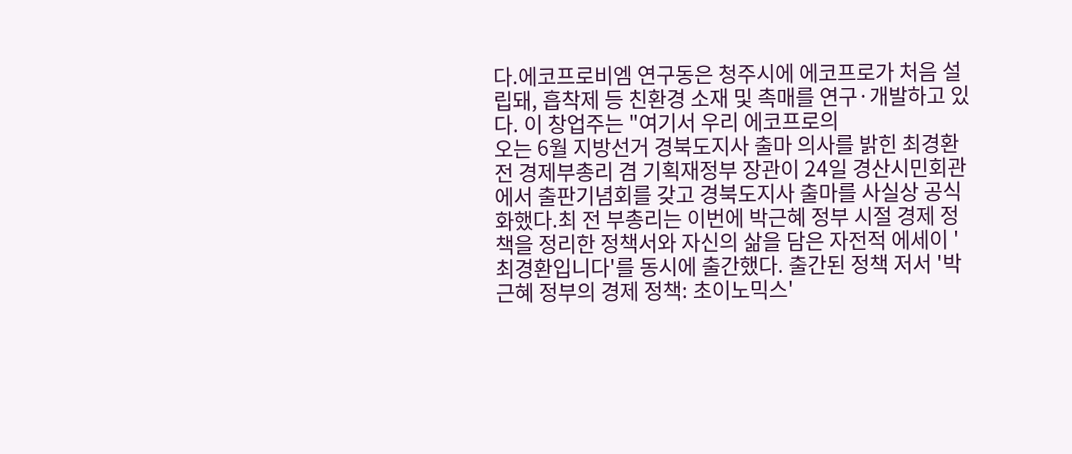다.에코프로비엠 연구동은 청주시에 에코프로가 처음 설립돼, 흡착제 등 친환경 소재 및 촉매를 연구·개발하고 있다. 이 창업주는 "여기서 우리 에코프로의
오는 6월 지방선거 경북도지사 출마 의사를 밝힌 최경환 전 경제부총리 겸 기획재정부 장관이 24일 경산시민회관에서 출판기념회를 갖고 경북도지사 출마를 사실상 공식화했다.최 전 부총리는 이번에 박근혜 정부 시절 경제 정책을 정리한 정책서와 자신의 삶을 담은 자전적 에세이 '최경환입니다'를 동시에 출간했다. 출간된 정책 저서 '박근혜 정부의 경제 정책: 초이노믹스'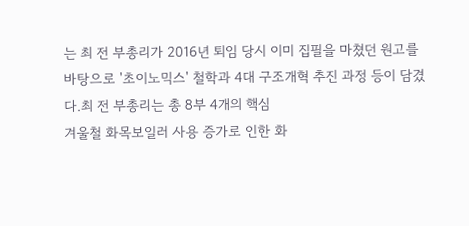는 최 전 부총리가 2016년 퇴임 당시 이미 집필을 마쳤던 원고를 바탕으로 '초이노믹스' 철학과 4대 구조개혁 추진 과정 등이 담겼다.최 전 부총리는 총 8부 4개의 핵심
겨울철 화목보일러 사용 증가로 인한 화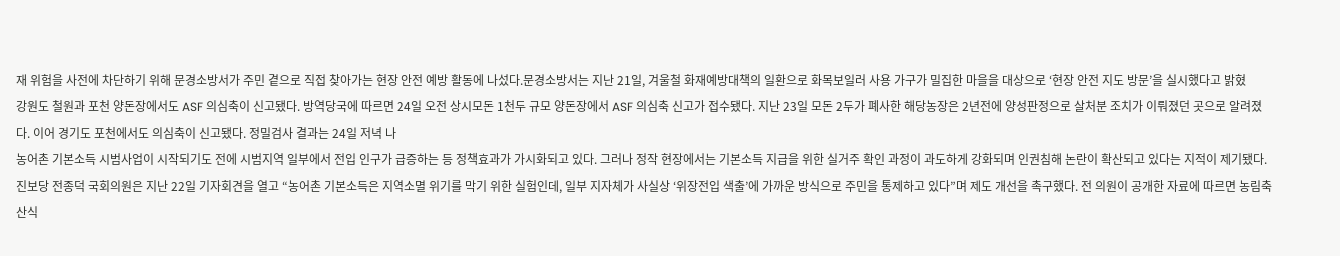재 위험을 사전에 차단하기 위해 문경소방서가 주민 곁으로 직접 찾아가는 현장 안전 예방 활동에 나섰다.문경소방서는 지난 21일, 겨울철 화재예방대책의 일환으로 화목보일러 사용 가구가 밀집한 마을을 대상으로 ‘현장 안전 지도 방문’을 실시했다고 밝혔
강원도 철원과 포천 양돈장에서도 ASF 의심축이 신고됐다. 방역당국에 따르면 24일 오전 상시모돈 1천두 규모 양돈장에서 ASF 의심축 신고가 접수됐다. 지난 23일 모돈 2두가 폐사한 해당농장은 2년전에 양성판정으로 살처분 조치가 이뤄졌던 곳으로 알려졌다. 이어 경기도 포천에서도 의심축이 신고됐다. 정밀검사 결과는 24일 저녁 나
농어촌 기본소득 시범사업이 시작되기도 전에 시범지역 일부에서 전입 인구가 급증하는 등 정책효과가 가시화되고 있다. 그러나 정작 현장에서는 기본소득 지급을 위한 실거주 확인 과정이 과도하게 강화되며 인권침해 논란이 확산되고 있다는 지적이 제기됐다.진보당 전종덕 국회의원은 지난 22일 기자회견을 열고 “농어촌 기본소득은 지역소멸 위기를 막기 위한 실험인데, 일부 지자체가 사실상 ‘위장전입 색출’에 가까운 방식으로 주민을 통제하고 있다”며 제도 개선을 촉구했다. 전 의원이 공개한 자료에 따르면 농림축산식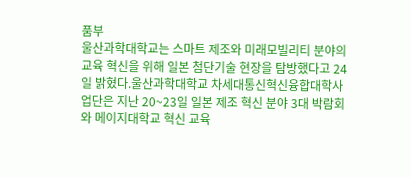품부
울산과학대학교는 스마트 제조와 미래모빌리티 분야의 교육 혁신을 위해 일본 첨단기술 현장을 탐방했다고 24일 밝혔다.울산과학대학교 차세대통신혁신융합대학사업단은 지난 20~23일 일본 제조 혁신 분야 3대 박람회와 메이지대학교 혁신 교육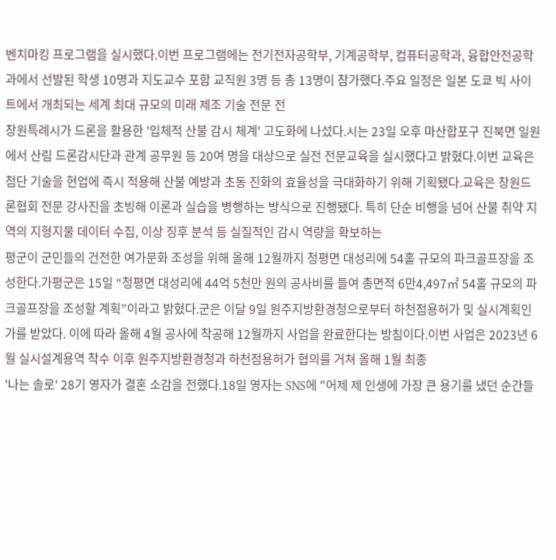벤치마킹 프로그램을 실시했다.이번 프로그램에는 전기전자공학부, 기계공학부, 컴퓨터공학과, 융합안전공학과에서 선발된 학생 10명과 지도교수 포함 교직원 3명 등 총 13명이 참가했다.주요 일정은 일본 도쿄 빅 사이트에서 개최되는 세계 최대 규모의 미래 제조 기술 전문 전
창원특례시가 드론을 활용한 '입체적 산불 감시 체계' 고도화에 나섰다.시는 23일 오후 마산합포구 진북면 일원에서 산림 드론감시단과 관계 공무원 등 20여 명을 대상으로 실전 전문교육을 실시했다고 밝혔다.이번 교육은 첨단 기술을 현업에 즉시 적용해 산불 예방과 초동 진화의 효율성을 극대화하기 위해 기획됐다.교육은 창원드론협회 전문 강사진을 초빙해 이론과 실습을 병행하는 방식으로 진행됐다. 특히 단순 비행을 넘어 산불 취약 지역의 지형지물 데이터 수집, 이상 징후 분석 등 실질적인 감시 역량을 확보하는
평군이 군민들의 건전한 여가문화 조성을 위해 올해 12월까지 청평면 대성리에 54홀 규모의 파크골프장을 조성한다.가평군은 15일 “청평면 대성리에 44억 5천만 원의 공사비를 들여 총면적 6만4,497㎡ 54홀 규모의 파크골프장을 조성할 계획”이라고 밝혔다.군은 이달 9일 원주지방환경청으로부터 하천점용허가 및 실시계획인가를 받았다. 이에 따라 올해 4월 공사에 착공해 12월까지 사업을 완료한다는 방침이다.이번 사업은 2023년 6월 실시설계용역 착수 이후 원주지방환경청과 하천점용허가 협의를 거쳐 올해 1월 최종
'나는 솔로' 28기 영자가 결혼 소감을 전했다.18일 영자는 SNS에 "어제 제 인생에 가장 큰 용기를 냈던 순간들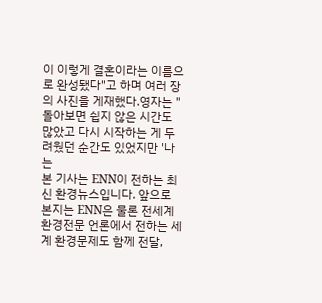이 이렇게 결혼이라는 이름으로 완성됐다"고 하며 여러 장의 사진을 게재했다.영자는 "돌아보면 쉽지 않은 시간도 많았고 다시 시작하는 게 두려웠던 순간도 있었지만 '나는
본 기사는 ENN이 전하는 최신 환경뉴스입니다. 앞으로 본지는 ENN은 물론 전세계 환경전문 언론에서 전하는 세계 환경문제도 함께 전달,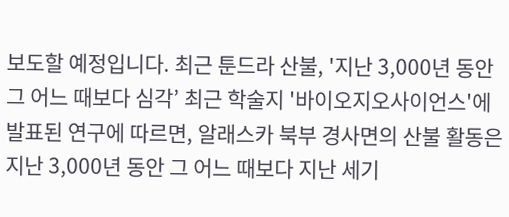보도할 예정입니다. 최근 툰드라 산불, '지난 3,000년 동안 그 어느 때보다 심각’ 최근 학술지 '바이오지오사이언스'에 발표된 연구에 따르면, 알래스카 북부 경사면의 산불 활동은 지난 3,000년 동안 그 어느 때보다 지난 세기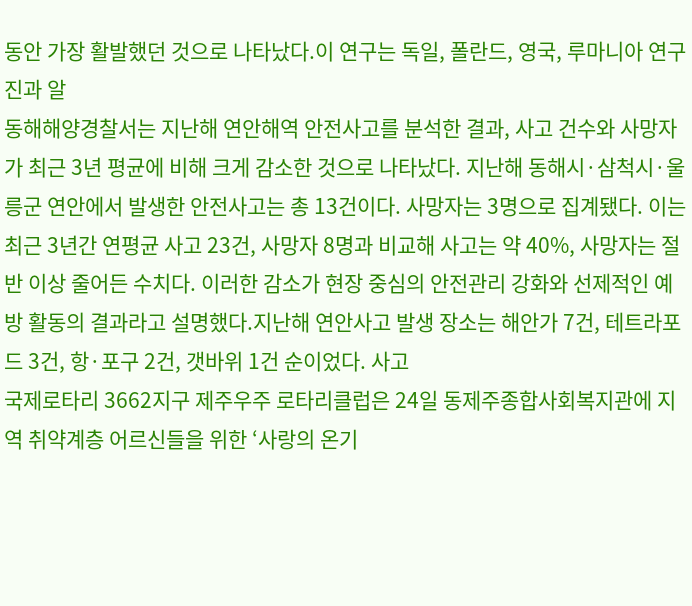동안 가장 활발했던 것으로 나타났다.이 연구는 독일, 폴란드, 영국, 루마니아 연구진과 알
동해해양경찰서는 지난해 연안해역 안전사고를 분석한 결과, 사고 건수와 사망자가 최근 3년 평균에 비해 크게 감소한 것으로 나타났다. 지난해 동해시·삼척시·울릉군 연안에서 발생한 안전사고는 총 13건이다. 사망자는 3명으로 집계됐다. 이는 최근 3년간 연평균 사고 23건, 사망자 8명과 비교해 사고는 약 40%, 사망자는 절반 이상 줄어든 수치다. 이러한 감소가 현장 중심의 안전관리 강화와 선제적인 예방 활동의 결과라고 설명했다.지난해 연안사고 발생 장소는 해안가 7건, 테트라포드 3건, 항·포구 2건, 갯바위 1건 순이었다. 사고
국제로타리 3662지구 제주우주 로타리클럽은 24일 동제주종합사회복지관에 지역 취약계층 어르신들을 위한 ‘사랑의 온기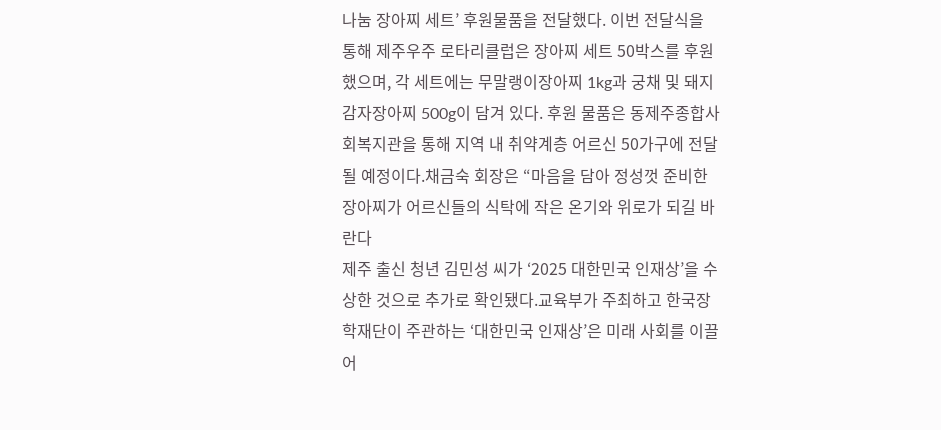나눔 장아찌 세트’ 후원물품을 전달했다. 이번 전달식을 통해 제주우주 로타리클럽은 장아찌 세트 50박스를 후원했으며, 각 세트에는 무말랭이장아찌 1kg과 궁채 및 돼지감자장아찌 500g이 담겨 있다. 후원 물품은 동제주종합사회복지관을 통해 지역 내 취약계층 어르신 50가구에 전달될 예정이다.채금숙 회장은 “마음을 담아 정성껏 준비한 장아찌가 어르신들의 식탁에 작은 온기와 위로가 되길 바란다
제주 출신 청년 김민성 씨가 ‘2025 대한민국 인재상’을 수상한 것으로 추가로 확인됐다.교육부가 주최하고 한국장학재단이 주관하는 ‘대한민국 인재상’은 미래 사회를 이끌어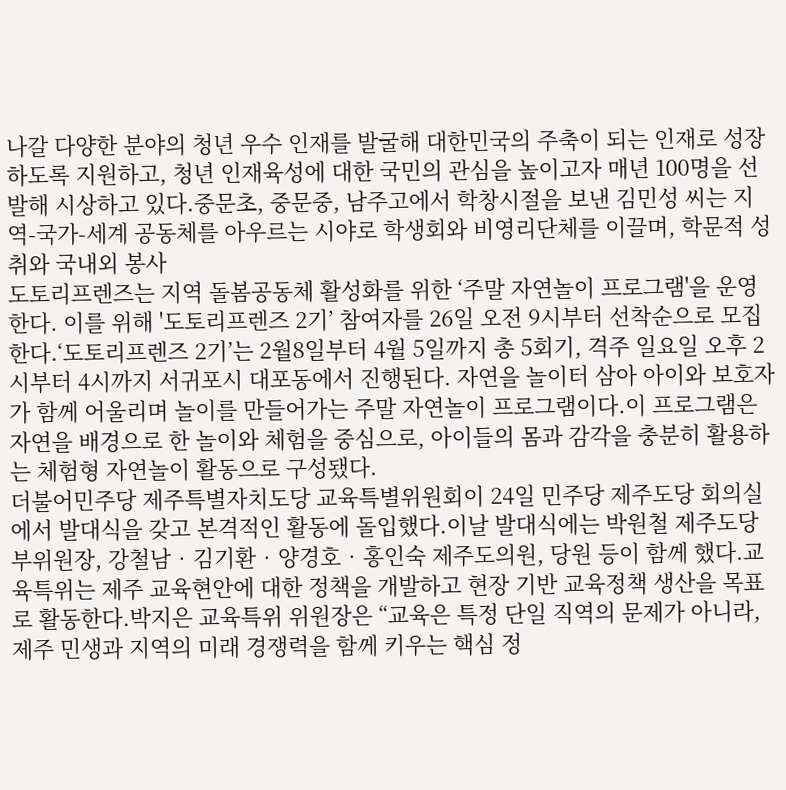나갈 다양한 분야의 청년 우수 인재를 발굴해 대한민국의 주축이 되는 인재로 성장하도록 지원하고, 청년 인재육성에 대한 국민의 관심을 높이고자 매년 100명을 선발해 시상하고 있다.중문초, 중문중, 남주고에서 학창시절을 보낸 김민성 씨는 지역-국가-세계 공동체를 아우르는 시야로 학생회와 비영리단체를 이끌며, 학문적 성취와 국내외 봉사
도토리프렌즈는 지역 돌봄공동체 활성화를 위한 ‘주말 자연놀이 프로그램'을 운영한다. 이를 위해 '도토리프렌즈 2기’ 참여자를 26일 오전 9시부터 선착순으로 모집한다.‘도토리프렌즈 2기’는 2월8일부터 4월 5일까지 총 5회기, 격주 일요일 오후 2시부터 4시까지 서귀포시 대포동에서 진행된다. 자연을 놀이터 삼아 아이와 보호자가 함께 어울리며 놀이를 만들어가는 주말 자연놀이 프로그램이다.이 프로그램은 자연을 배경으로 한 놀이와 체험을 중심으로, 아이들의 몸과 감각을 충분히 활용하는 체험형 자연놀이 활동으로 구성됐다.
더불어민주당 제주특별자치도당 교육특별위원회이 24일 민주당 제주도당 회의실에서 발대식을 갖고 본격적인 활동에 돌입했다.이날 발대식에는 박원철 제주도당 부위원장, 강철남‧김기환‧양경호‧홍인숙 제주도의원, 당원 등이 함께 했다.교육특위는 제주 교육현안에 대한 정책을 개발하고 현장 기반 교육정책 생산을 목표로 활동한다.박지은 교육특위 위원장은 “교육은 특정 단일 직역의 문제가 아니라, 제주 민생과 지역의 미래 경쟁력을 함께 키우는 핵심 정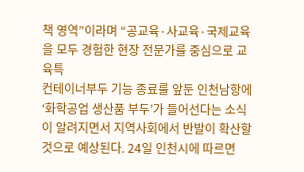책 영역”이라며 “공교육·사교육·국제교육을 모두 경험한 현장 전문가를 중심으로 교육특
컨테이너부두 기능 종료를 앞둔 인천남항에 ‘화학공업 생산품 부두’가 들어선다는 소식이 알려지면서 지역사회에서 반발이 확산할 것으로 예상된다. 24일 인천시에 따르면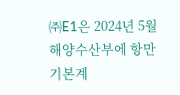㈜E1은 2024년 5월 해양수산부에 항만기본계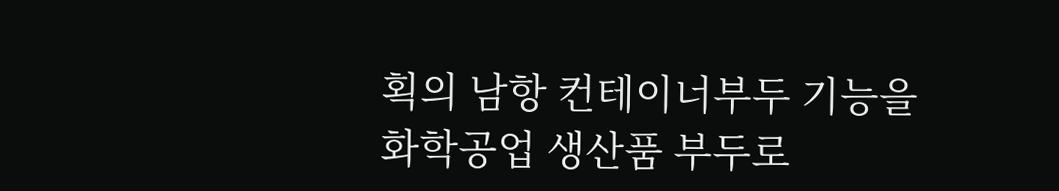획의 남항 컨테이너부두 기능을 화학공업 생산품 부두로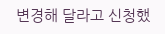변경해 달라고 신청했